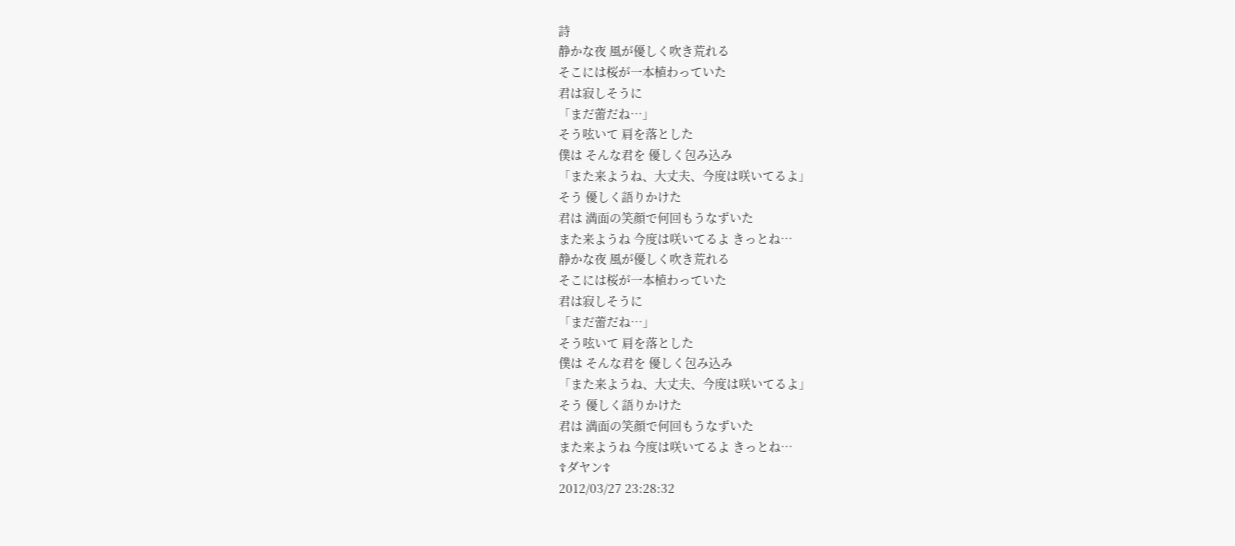詩
静かな夜 風が優しく吹き荒れる
そこには桜が一本植わっていた
君は寂しそうに
「まだ蕾だね…」
そう呟いて 肩を落とした
僕は そんな君を 優しく包み込み
「また来ようね、大丈夫、今度は咲いてるよ」
そう 優しく語りかけた
君は 満面の笑顔で何回もうなずいた
また来ようね 今度は咲いてるよ きっとね…
静かな夜 風が優しく吹き荒れる
そこには桜が一本植わっていた
君は寂しそうに
「まだ蕾だね…」
そう呟いて 肩を落とした
僕は そんな君を 優しく包み込み
「また来ようね、大丈夫、今度は咲いてるよ」
そう 優しく語りかけた
君は 満面の笑顔で何回もうなずいた
また来ようね 今度は咲いてるよ きっとね…
☦ダヤン☦
2012/03/27 23:28:32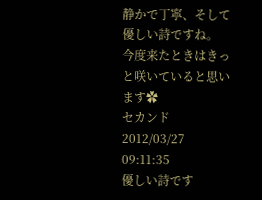静かで丁寧、そして優しい詩ですね。
今度来たときはきっと咲いていると思います✿
セカンド
2012/03/27 09:11:35
優しい詩です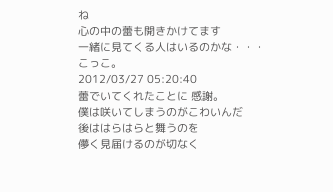ね
心の中の蕾も開きかけてます
一緒に見てくる人はいるのかな・・・
こっこ。
2012/03/27 05:20:40
蕾でいてくれたことに 感謝。
僕は咲いてしまうのがこわいんだ
後ははらはらと舞うのを
儚く見届けるのが切なく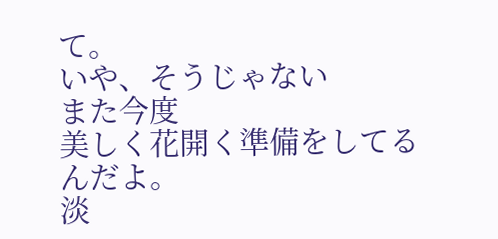て。
いや、そうじゃない
また今度
美しく花開く準備をしてるんだよ。
淡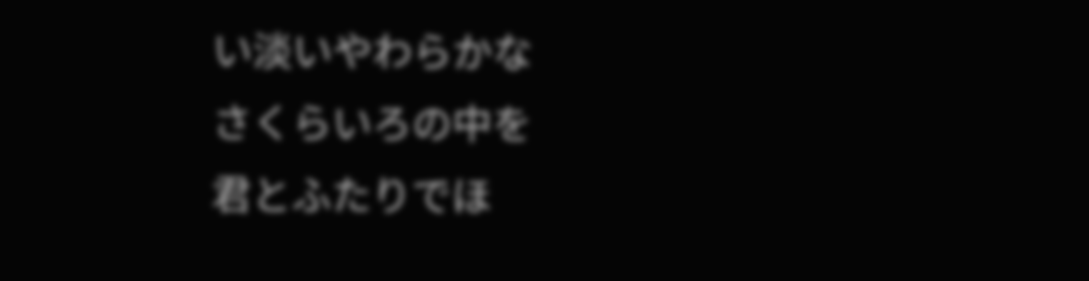い淡いやわらかな
さくらいろの中を
君とふたりでほ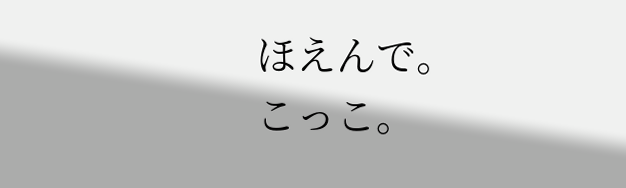ほえんで。
こっこ。